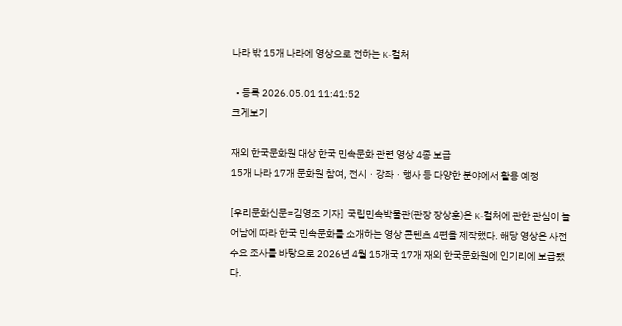나라 밖 15개 나라에 영상으로 전하는 K-컬처

  • 등록 2026.05.01 11:41:52
크게보기

재외 한국문화원 대상 한국 민속문화 관련 영상 4종 보급
15개 나라 17개 문화원 참여, 전시ㆍ강좌ㆍ행사 등 다양한 분야에서 활용 예정

[우리문화신문=김영조 기자]  국립민속박물관(관장 장상훈)은 K-컬처에 관한 관심이 늘어남에 따라 한국 민속문화를 소개하는 영상 콘텐츠 4편을 제작했다. 해당 영상은 사전 수요 조사를 바탕으로 2026년 4월 15개국 17개 재외 한국문화원에 인기리에 보급됐다.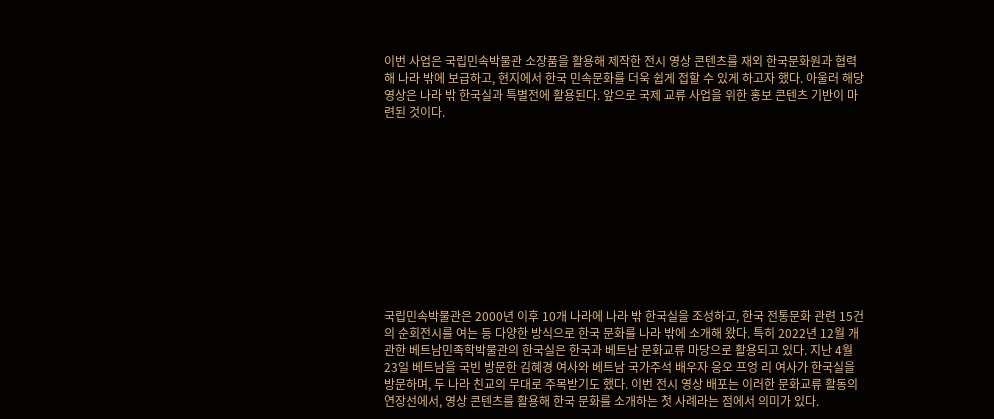이번 사업은 국립민속박물관 소장품을 활용해 제작한 전시 영상 콘텐츠를 재외 한국문화원과 협력해 나라 밖에 보급하고, 현지에서 한국 민속문화를 더욱 쉽게 접할 수 있게 하고자 했다. 아울러 해당 영상은 나라 밖 한국실과 특별전에 활용된다. 앞으로 국제 교류 사업을 위한 홍보 콘텐츠 기반이 마련된 것이다.











국립민속박물관은 2000년 이후 10개 나라에 나라 밖 한국실을 조성하고, 한국 전통문화 관련 15건의 순회전시를 여는 등 다양한 방식으로 한국 문화를 나라 밖에 소개해 왔다. 특히 2022년 12월 개관한 베트남민족학박물관의 한국실은 한국과 베트남 문화교류 마당으로 활용되고 있다. 지난 4월 23일 베트남을 국빈 방문한 김혜경 여사와 베트남 국가주석 배우자 응오 프엉 리 여사가 한국실을 방문하며, 두 나라 친교의 무대로 주목받기도 했다. 이번 전시 영상 배포는 이러한 문화교류 활동의 연장선에서, 영상 콘텐츠를 활용해 한국 문화를 소개하는 첫 사례라는 점에서 의미가 있다.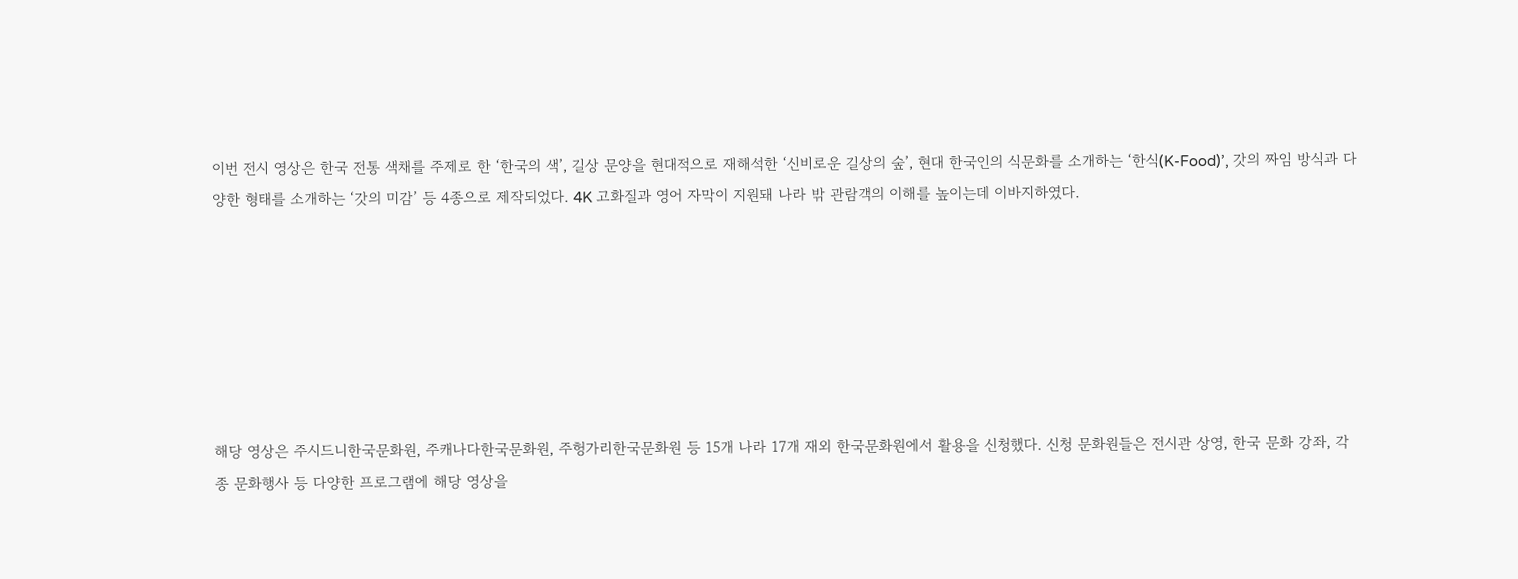이번 전시 영상은 한국 전통 색채를 주제로 한 ‘한국의 색’, 길상 문양을 현대적으로 재해석한 ‘신비로운 길상의 숲’, 현대 한국인의 식문화를 소개하는 ‘한식(K-Food)’, 갓의 짜임 방식과 다양한 형태를 소개하는 ‘갓의 미감’ 등 4종으로 제작되었다. 4K 고화질과 영어 자막이 지원돼 나라 밖 관람객의 이해를 높이는데 이바지하였다.







해당 영상은 주시드니한국문화원, 주캐나다한국문화원, 주헝가리한국문화원 등 15개 나라 17개 재외 한국문화원에서 활용을 신청했다. 신청 문화원들은 전시관 상영, 한국 문화 강좌, 각종 문화행사 등 다양한 프로그램에 해당 영상을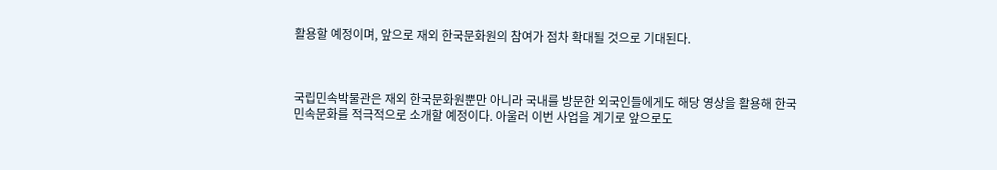활용할 예정이며, 앞으로 재외 한국문화원의 참여가 점차 확대될 것으로 기대된다.



국립민속박물관은 재외 한국문화원뿐만 아니라 국내를 방문한 외국인들에게도 해당 영상을 활용해 한국 민속문화를 적극적으로 소개할 예정이다. 아울러 이번 사업을 계기로 앞으로도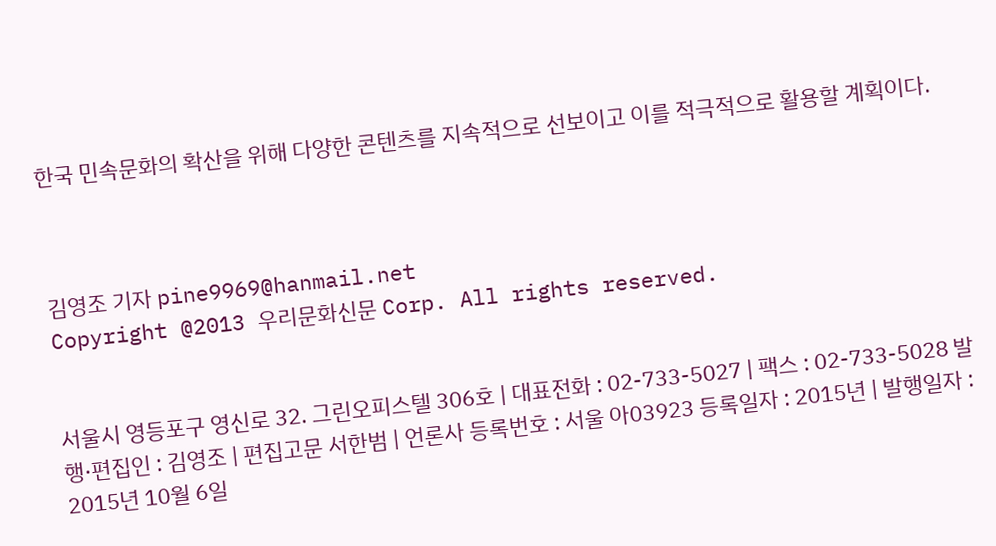한국 민속문화의 확산을 위해 다양한 콘텐츠를 지속적으로 선보이고 이를 적극적으로 활용할 계획이다.



김영조 기자 pine9969@hanmail.net
Copyright @2013 우리문화신문 Corp. All rights reserved.


서울시 영등포구 영신로 32. 그린오피스텔 306호 | 대표전화 : 02-733-5027 | 팩스 : 02-733-5028 발행·편집인 : 김영조 | 편집고문 서한범 | 언론사 등록번호 : 서울 아03923 등록일자 : 2015년 | 발행일자 : 2015년 10월 6일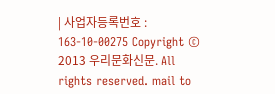| 사업자등록번호 : 163-10-00275 Copyright © 2013 우리문화신문. All rights reserved. mail to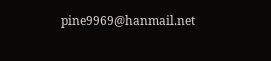pine9969@hanmail.net